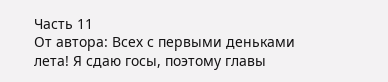Часть 11
От автора: Всех с первыми деньками лета! Я сдаю госы, поэтому главы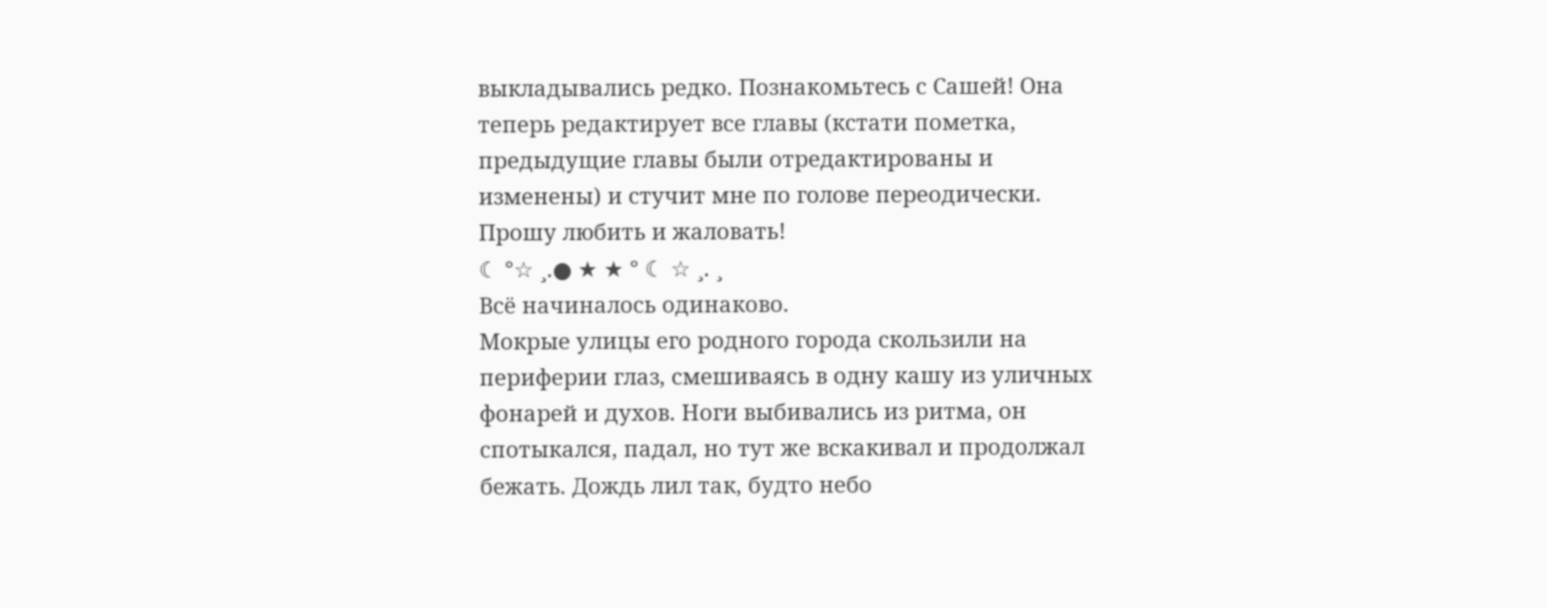выкладывались редко. Познакомьтесь с Сашей! Она теперь редактирует все главы (кстати пометка, предыдущие главы были отредактированы и изменены) и стучит мне по голове переодически. Прошу любить и жаловать!
☾ °☆ ¸.● ★ ★ ° ☾ ☆ ¸. ¸
Всё начиналось одинаково.
Мокрые улицы его родного города скользили на периферии глаз, смешиваясь в одну кашу из уличных фонарей и духов. Ноги выбивались из ритма, он спотыкался, падал, но тут же вскакивал и продолжал бежать. Дождь лил так, будто небо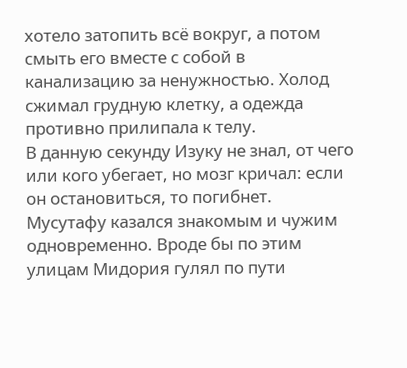хотело затопить всё вокруг, а потом смыть его вместе с собой в канализацию за ненужностью. Холод сжимал грудную клетку, а одежда противно прилипала к телу.
В данную секунду Изуку не знал, от чего или кого убегает, но мозг кричал: если он остановиться, то погибнет.
Мусутафу казался знакомым и чужим одновременно. Вроде бы по этим улицам Мидория гулял по пути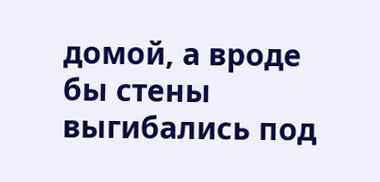домой, а вроде бы стены выгибались под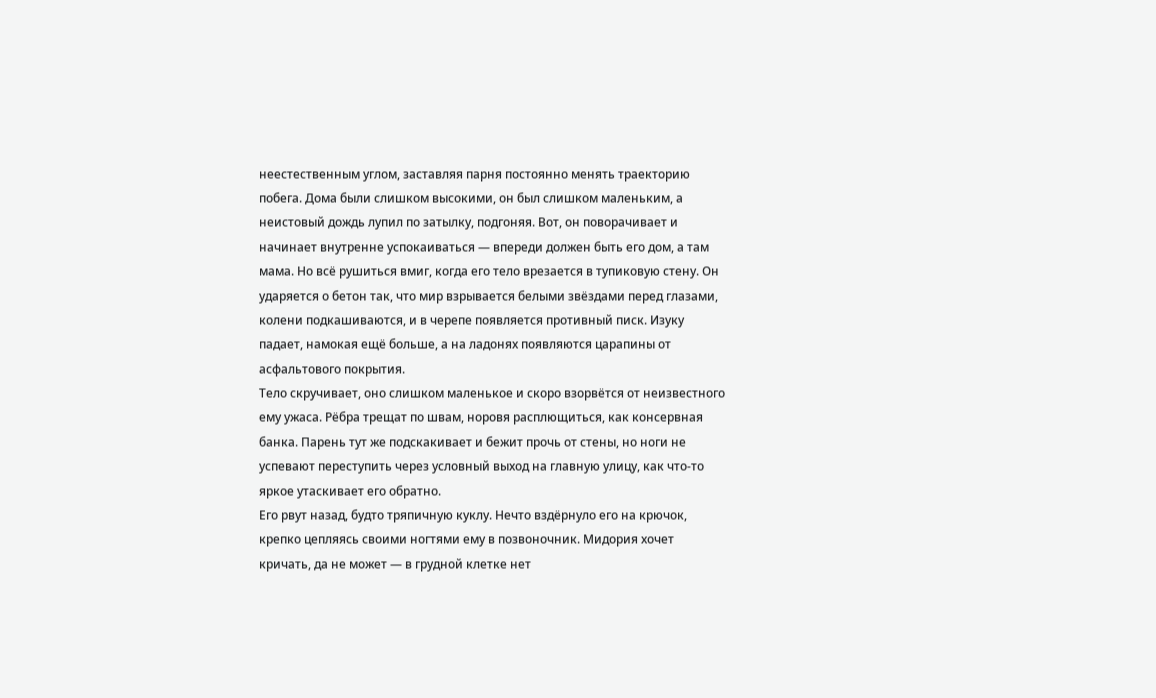неестественным углом, заставляя парня постоянно менять траекторию побега. Дома были слишком высокими, он был слишком маленьким, а неистовый дождь лупил по затылку, подгоняя. Вот, он поворачивает и начинает внутренне успокаиваться — впереди должен быть его дом, а там мама. Но всё рушиться вмиг, когда его тело врезается в тупиковую стену. Он ударяется о бетон так, что мир взрывается белыми звёздами перед глазами, колени подкашиваются, и в черепе появляется противный писк. Изуку падает, намокая ещё больше, а на ладонях появляются царапины от асфальтового покрытия.
Тело скручивает, оно слишком маленькое и скоро взорвётся от неизвестного ему ужаса. Рёбра трещат по швам, норовя расплющиться, как консервная банка. Парень тут же подскакивает и бежит прочь от стены, но ноги не успевают переступить через условный выход на главную улицу, как что-то яркое утаскивает его обратно.
Его рвут назад, будто тряпичную куклу. Нечто вздёрнуло его на крючок, крепко цепляясь своими ногтями ему в позвоночник. Мидория хочет кричать, да не может — в грудной клетке нет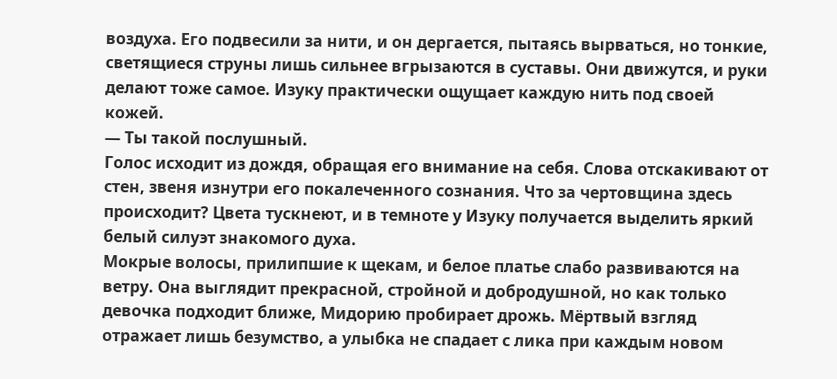воздуха. Его подвесили за нити, и он дергается, пытаясь вырваться, но тонкие, светящиеся струны лишь сильнее вгрызаются в суставы. Они движутся, и руки делают тоже самое. Изуку практически ощущает каждую нить под своей кожей.
— Ты такой послушный.
Голос исходит из дождя, обращая его внимание на себя. Слова отскакивают от стен, звеня изнутри его покалеченного сознания. Что за чертовщина здесь происходит? Цвета тускнеют, и в темноте у Изуку получается выделить яркий белый силуэт знакомого духа.
Мокрые волосы, прилипшие к щекам, и белое платье слабо развиваются на ветру. Она выглядит прекрасной, стройной и добродушной, но как только девочка подходит ближе, Мидорию пробирает дрожь. Мёртвый взгляд отражает лишь безумство, а улыбка не спадает с лика при каждым новом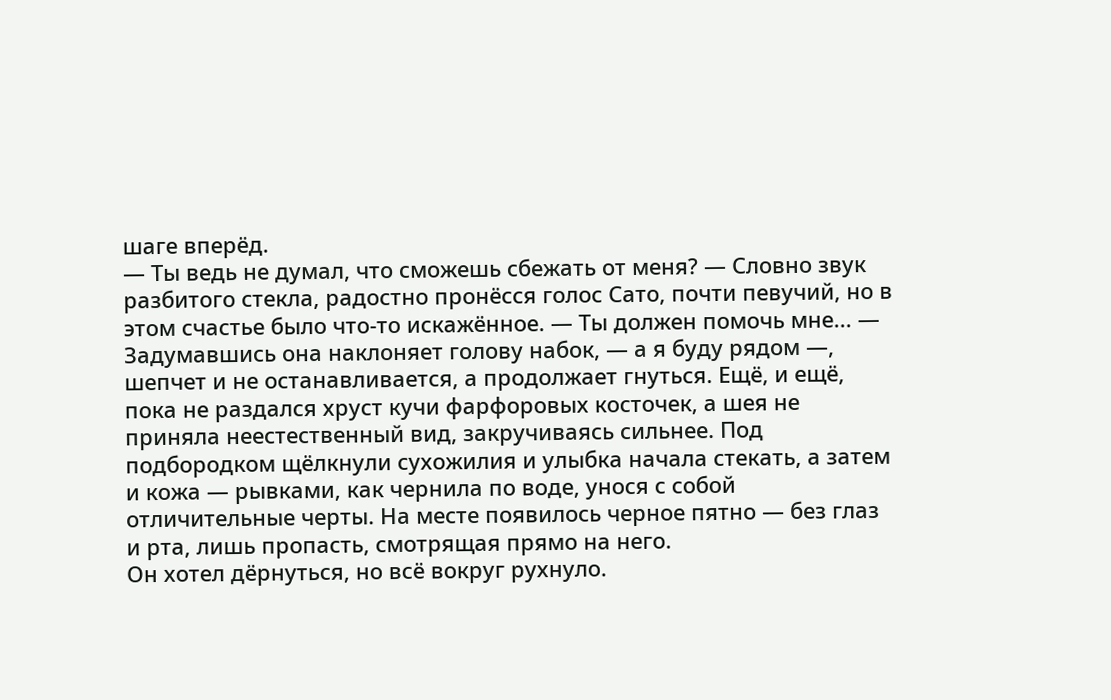шаге вперёд.
— Ты ведь не думал, что сможешь сбежать от меня? — Словно звук разбитого стекла, радостно пронёсся голос Сато, почти певучий, но в этом счастье было что-то искажённое. — Ты должен помочь мне... — Задумавшись она наклоняет голову набок, — а я буду рядом —, шепчет и не останавливается, а продолжает гнуться. Ещё, и ещё, пока не раздался хруст кучи фарфоровых косточек, а шея не приняла неестественный вид, закручиваясь сильнее. Под подбородком щёлкнули сухожилия и улыбка начала стекать, а затем и кожа — рывками, как чернила по воде, унося с собой отличительные черты. На месте появилось черное пятно — без глаз и рта, лишь пропасть, смотрящая прямо на него.
Он хотел дёрнуться, но всё вокруг рухнуло.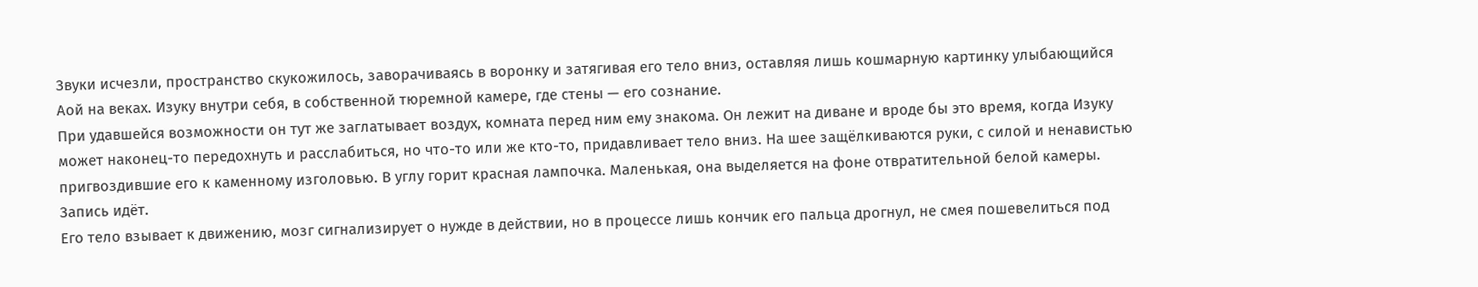Звуки исчезли, пространство скукожилось, заворачиваясь в воронку и затягивая его тело вниз, оставляя лишь кошмарную картинку улыбающийся Аой на веках. Изуку внутри себя, в собственной тюремной камере, где стены — его сознание.
При удавшейся возможности он тут же заглатывает воздух, комната перед ним ему знакома. Он лежит на диване и вроде бы это время, когда Изуку может наконец-то передохнуть и расслабиться, но что-то или же кто-то, придавливает тело вниз. На шее защёлкиваются руки, с силой и ненавистью пригвоздившие его к каменному изголовью. В углу горит красная лампочка. Маленькая, она выделяется на фоне отвратительной белой камеры.
Запись идёт.
Его тело взывает к движению, мозг сигнализирует о нужде в действии, но в процессе лишь кончик его пальца дрогнул, не смея пошевелиться под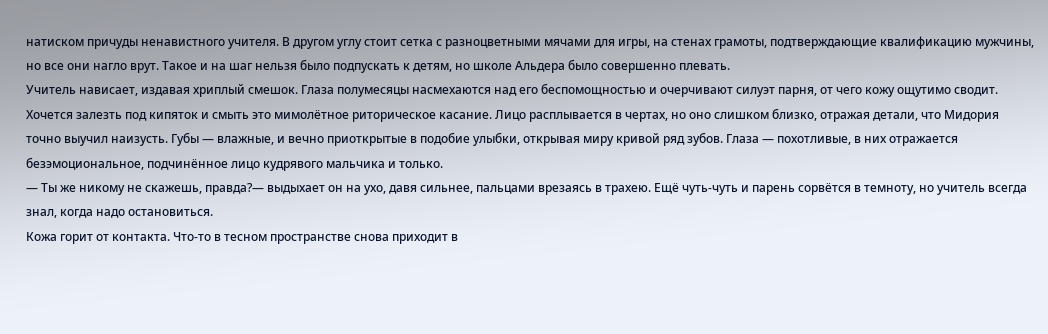натиском причуды ненавистного учителя. В другом углу стоит сетка с разноцветными мячами для игры, на стенах грамоты, подтверждающие квалификацию мужчины, но все они нагло врут. Такое и на шаг нельзя было подпускать к детям, но школе Альдера было совершенно плевать.
Учитель нависает, издавая хриплый смешок. Глаза полумесяцы насмехаются над его беспомощностью и очерчивают силуэт парня, от чего кожу ощутимо сводит. Хочется залезть под кипяток и смыть это мимолётное риторическое касание. Лицо расплывается в чертах, но оно слишком близко, отражая детали, что Мидория точно выучил наизусть. Губы — влажные, и вечно приоткрытые в подобие улыбки, открывая миру кривой ряд зубов. Глаза — похотливые, в них отражается безэмоциональное, подчинённое лицо кудрявого мальчика и только.
— Ты же никому не скажешь, правда?— выдыхает он на ухо, давя сильнее, пальцами врезаясь в трахею. Ещё чуть-чуть и парень сорвётся в темноту, но учитель всегда знал, когда надо остановиться.
Кожа горит от контакта. Что-то в тесном пространстве снова приходит в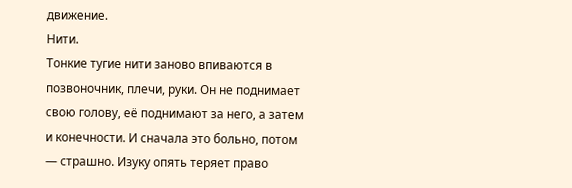движение.
Нити.
Тонкие тугие нити заново впиваются в позвоночник, плечи, руки. Он не поднимает свою голову, её поднимают за него, а затем и конечности. И сначала это больно, потом — страшно. Изуку опять теряет право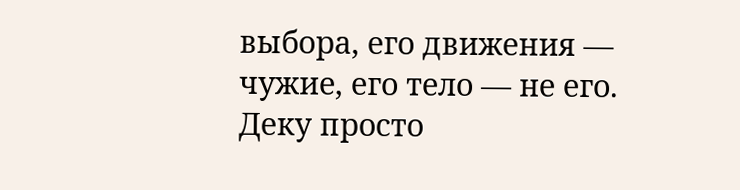выбора, его движения — чужие, его тело — не его. Деку просто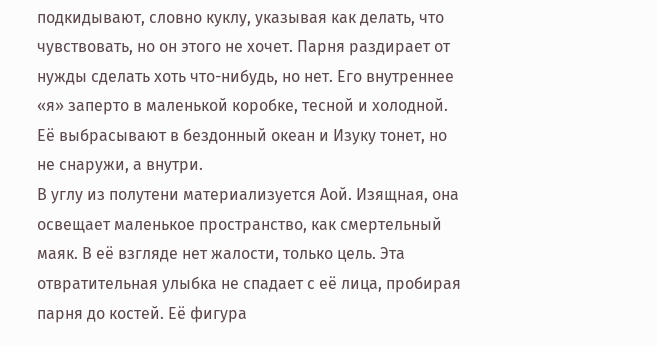подкидывают, словно куклу, указывая как делать, что чувствовать, но он этого не хочет. Парня раздирает от нужды сделать хоть что-нибудь, но нет. Его внутреннее «я» заперто в маленькой коробке, тесной и холодной. Её выбрасывают в бездонный океан и Изуку тонет, но не снаружи, а внутри.
В углу из полутени материализуется Аой. Изящная, она освещает маленькое пространство, как смертельный маяк. В её взгляде нет жалости, только цель. Эта отвратительная улыбка не спадает с её лица, пробирая парня до костей. Её фигура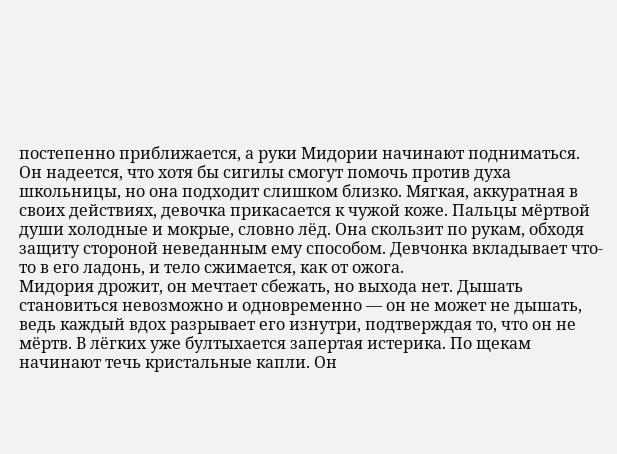постепенно приближается, а руки Мидории начинают подниматься. Он надеется, что хотя бы сигилы смогут помочь против духа школьницы, но она подходит слишком близко. Мягкая, аккуратная в своих действиях, девочка прикасается к чужой коже. Пальцы мёртвой души холодные и мокрые, словно лёд. Она скользит по рукам, обходя защиту стороной неведанным ему способом. Девчонка вкладывает что-то в его ладонь, и тело сжимается, как от ожога.
Мидория дрожит, он мечтает сбежать, но выхода нет. Дышать становиться невозможно и одновременно — он не может не дышать, ведь каждый вдох разрывает его изнутри, подтверждая то, что он не мёртв. В лёгких уже бултыхается запертая истерика. По щекам начинают течь кристальные капли. Он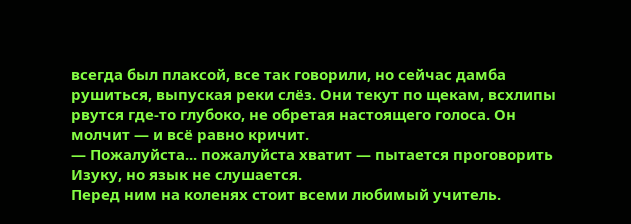всегда был плаксой, все так говорили, но сейчас дамба рушиться, выпуская реки слёз. Они текут по щекам, всхлипы рвутся где-то глубоко, не обретая настоящего голоса. Он молчит — и всё равно кричит.
— Пожалуйста... пожалуйста хватит — пытается проговорить Изуку, но язык не слушается.
Перед ним на коленях стоит всеми любимый учитель.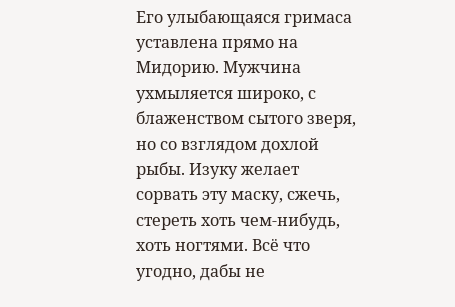Его улыбающаяся гримаса уставлена прямо на Мидорию. Мужчина ухмыляется широко, с блаженством сытого зверя, но со взглядом дохлой рыбы. Изуку желает сорвать эту маску, сжечь, стереть хоть чем-нибудь, хоть ногтями. Всё что угодно, дабы не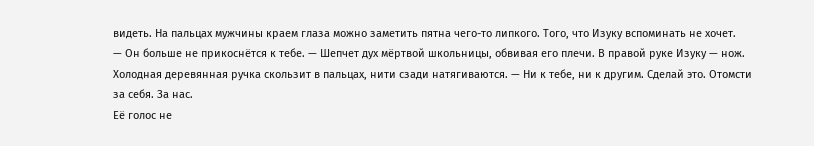видеть. На пальцах мужчины краем глаза можно заметить пятна чего-то липкого. Того, что Изуку вспоминать не хочет.
— Он больше не прикоснётся к тебе. — Шепчет дух мёртвой школьницы, обвивая его плечи. В правой руке Изуку — нож. Холодная деревянная ручка скользит в пальцах, нити сзади натягиваются. — Ни к тебе, ни к другим. Сделай это. Отомсти за себя. За нас.
Её голос не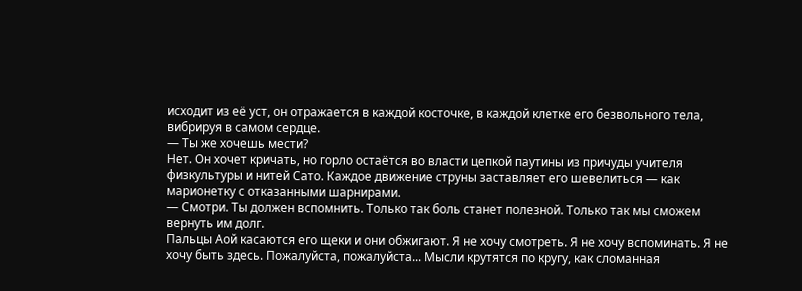исходит из её уст, он отражается в каждой косточке, в каждой клетке его безвольного тела, вибрируя в самом сердце.
— Ты же хочешь мести?
Нет. Он хочет кричать, но горло остаётся во власти цепкой паутины из причуды учителя физкультуры и нитей Сато. Каждое движение струны заставляет его шевелиться — как марионетку с отказанными шарнирами.
— Смотри. Ты должен вспомнить. Только так боль станет полезной. Только так мы сможем вернуть им долг.
Пальцы Аой касаются его щеки и они обжигают. Я не хочу смотреть. Я не хочу вспоминать. Я не хочу быть здесь. Пожалуйста, пожалуйста... Мысли крутятся по кругу, как сломанная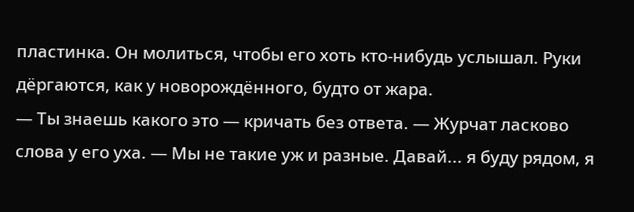пластинка. Он молиться, чтобы его хоть кто-нибудь услышал. Руки дёргаются, как у новорождённого, будто от жара.
— Ты знаешь какого это — кричать без ответа. — Журчат ласково слова у его уха. — Мы не такие уж и разные. Давай... я буду рядом, я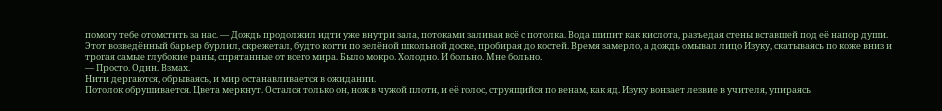помогу тебе отомстить за нас. — Дождь продолжил идти уже внутри зала, потоками заливая всё с потолка. Вода шипит как кислота, разъедая стены вставшей под её напор души. Этот возведённый барьер бурлил, скрежетал, будто когти по зелёной школьной доске, пробирая до костей. Время замерло, а дождь омывал лицо Изуку, скатываясь по коже вниз и трогая самые глубокие раны, спрятанные от всего мира. Было мокро. Холодно. И больно. Мне больно.
— Просто. Один. Взмах.
Нити дергаются, обрываясь, и мир останавливается в ожидании.
Потолок обрушивается. Цвета меркнут. Остался только он, нож в чужой плоти, и её голос, струящийся по венам, как яд. Изуку вонзает лезвие в учителя, упираясь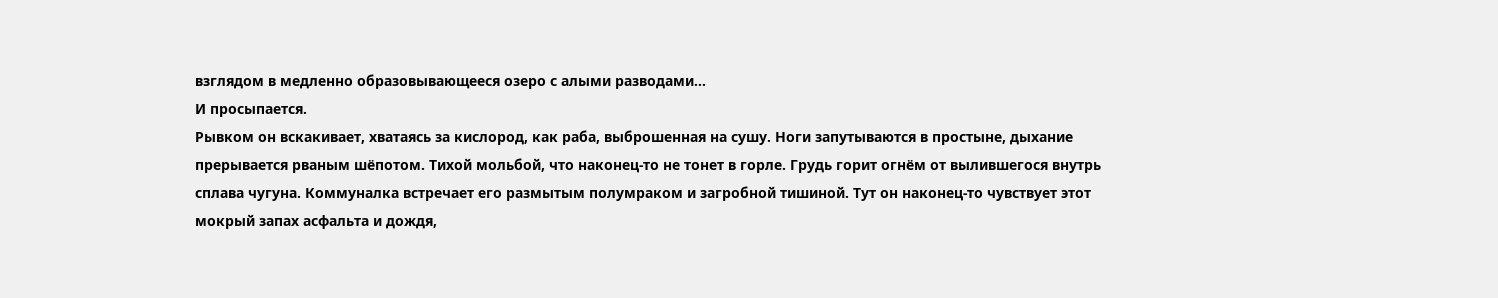взглядом в медленно образовывающееся озеро с алыми разводами...
И просыпается.
Рывком он вскакивает, хватаясь за кислород, как раба, выброшенная на сушу. Ноги запутываются в простыне, дыхание прерывается рваным шёпотом. Тихой мольбой, что наконец-то не тонет в горле. Грудь горит огнём от вылившегося внутрь сплава чугуна. Коммуналка встречает его размытым полумраком и загробной тишиной. Тут он наконец-то чувствует этот мокрый запах асфальта и дождя,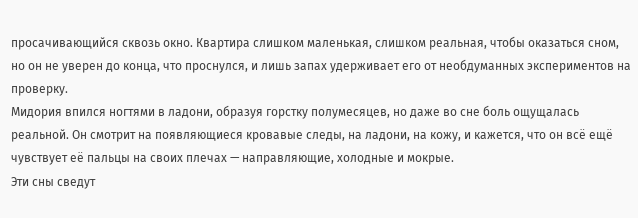просачивающийся сквозь окно. Квартира слишком маленькая, слишком реальная, чтобы оказаться сном, но он не уверен до конца, что проснулся, и лишь запах удерживает его от необдуманных экспериментов на проверку.
Мидория впился ногтями в ладони, образуя горстку полумесяцев, но даже во сне боль ощущалась реальной. Он смотрит на появляющиеся кровавые следы, на ладони, на кожу, и кажется, что он всё ещё чувствует её пальцы на своих плечах — направляющие, холодные и мокрые.
Эти сны сведут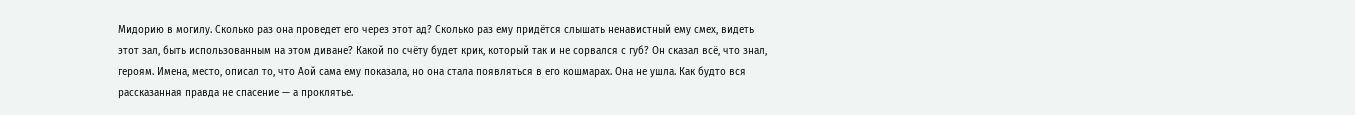Мидорию в могилу. Сколько раз она проведет его через этот ад? Сколько раз ему придётся слышать ненавистный ему смех, видеть этот зал, быть использованным на этом диване? Какой по счёту будет крик, который так и не сорвался с губ? Он сказал всё, что знал, героям. Имена, место, описал то, что Аой сама ему показала, но она стала появляться в его кошмарах. Она не ушла. Как будто вся рассказанная правда не спасение — а проклятье.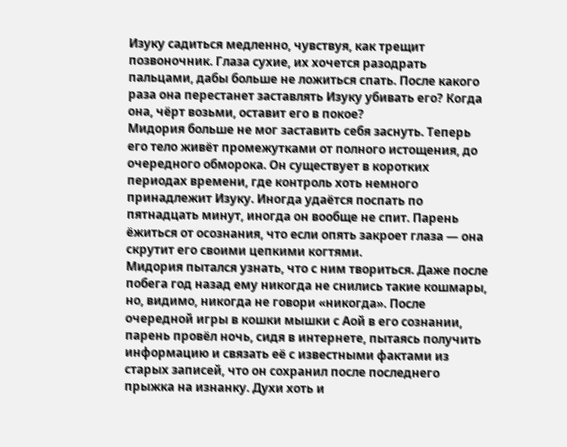Изуку садиться медленно, чувствуя, как трещит позвоночник. Глаза сухие, их хочется разодрать пальцами, дабы больше не ложиться спать. После какого раза она перестанет заставлять Изуку убивать его? Когда она, чёрт возьми, оставит его в покое?
Мидория больше не мог заставить себя заснуть. Теперь его тело живёт промежутками от полного истощения, до очередного обморока. Он существует в коротких периодах времени, где контроль хоть немного принадлежит Изуку. Иногда удаётся поспать по пятнадцать минут, иногда он вообще не спит. Парень ёжиться от осознания, что если опять закроет глаза — она скрутит его своими цепкими когтями.
Мидория пытался узнать, что с ним твориться. Даже после побега год назад ему никогда не снились такие кошмары, но, видимо, никогда не говори «никогда». После очередной игры в кошки мышки с Аой в его сознании, парень провёл ночь, сидя в интернете, пытаясь получить информацию и связать её с известными фактами из старых записей, что он сохранил после последнего прыжка на изнанку. Духи хоть и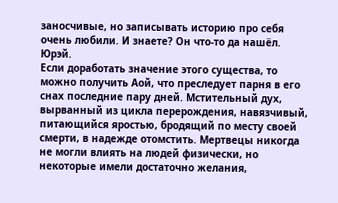заносчивые, но записывать историю про себя очень любили. И знаете? Он что-то да нашёл.
Юрэй.
Если доработать значение этого существа, то можно получить Аой, что преследует парня в его снах последние пару дней. Мстительный дух, вырванный из цикла перерождения, навязчивый, питающийся яростью, бродящий по месту своей смерти, в надежде отомстить. Мертвецы никогда не могли влиять на людей физически, но некоторые имели достаточно желания,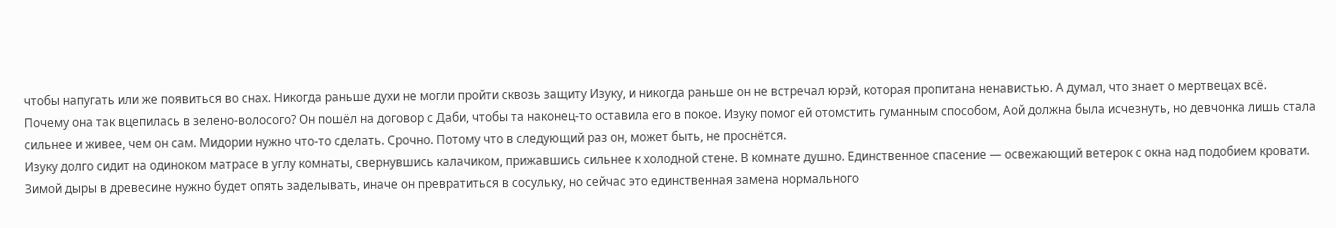чтобы напугать или же появиться во снах. Никогда раньше духи не могли пройти сквозь защиту Изуку, и никогда раньше он не встречал юрэй, которая пропитана ненавистью. А думал, что знает о мертвецах всё.
Почему она так вцепилась в зелено-волосого? Он пошёл на договор с Даби, чтобы та наконец-то оставила его в покое. Изуку помог ей отомстить гуманным способом, Аой должна была исчезнуть, но девчонка лишь стала сильнее и живее, чем он сам. Мидории нужно что-то сделать. Срочно. Потому что в следующий раз он, может быть, не проснётся.
Изуку долго сидит на одиноком матрасе в углу комнаты, свернувшись калачиком, прижавшись сильнее к холодной стене. В комнате душно. Единственное спасение — освежающий ветерок с окна над подобием кровати. Зимой дыры в древесине нужно будет опять заделывать, иначе он превратиться в сосульку, но сейчас это единственная замена нормального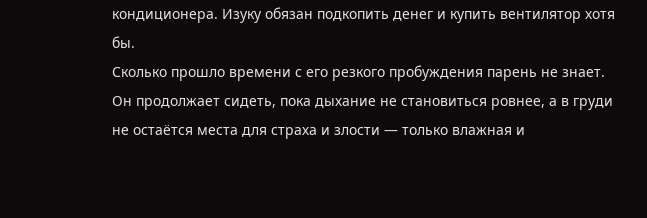кондиционера. Изуку обязан подкопить денег и купить вентилятор хотя бы.
Сколько прошло времени с его резкого пробуждения парень не знает. Он продолжает сидеть, пока дыхание не становиться ровнее, а в груди не остаётся места для страха и злости — только влажная и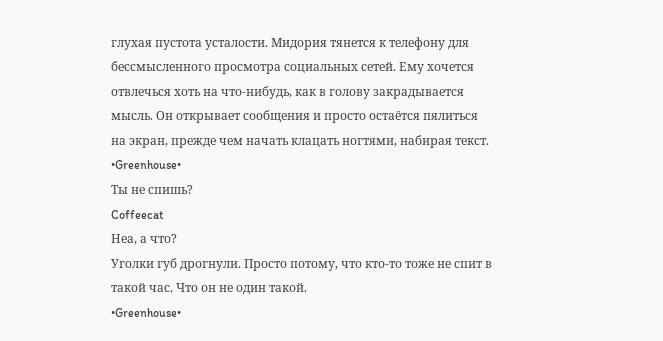глухая пустота усталости. Мидория тянется к телефону для бессмысленного просмотра социальных сетей. Ему хочется отвлечься хоть на что-нибудь, как в голову закрадывается мысль. Он открывает сообщения и просто остаётся пялиться на экран, прежде чем начать клацать ногтями, набирая текст.
•Greenhouse•
Ты не спишь?
Coffeecat
Неа, а что?
Уголки губ дрогнули. Просто потому, что кто-то тоже не спит в такой час. Что он не один такой.
•Greenhouse•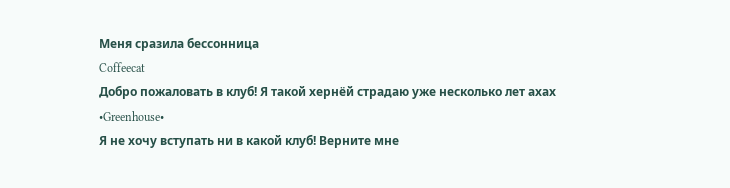Меня сразила бессонница
Coffeecat
Добро пожаловать в клуб! Я такой хернёй страдаю уже несколько лет ахах
•Greenhouse•
Я не хочу вступать ни в какой клуб! Верните мне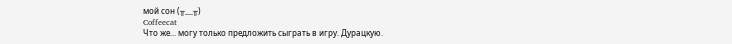мой сон (╥﹏╥)
Coffeecat
Что же... могу только предложить сыграть в игру. Дурацкую.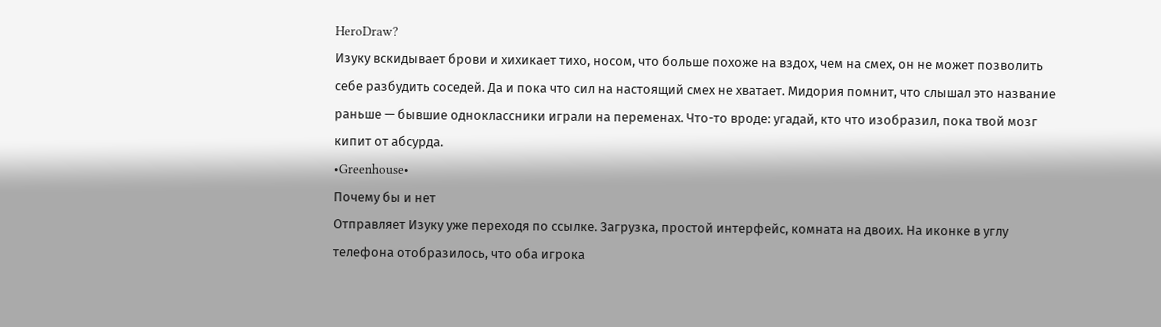HeroDraw?
Изуку вскидывает брови и хихикает тихо, носом, что больше похоже на вздох, чем на смех, он не может позволить себе разбудить соседей. Да и пока что сил на настоящий смех не хватает. Мидория помнит, что слышал это название раньше — бывшие одноклассники играли на переменах. Что-то вроде: угадай, кто что изобразил, пока твой мозг кипит от абсурда.
•Greenhouse•
Почему бы и нет
Отправляет Изуку уже переходя по ссылке. Загрузка, простой интерфейс, комната на двоих. На иконке в углу телефона отобразилось, что оба игрока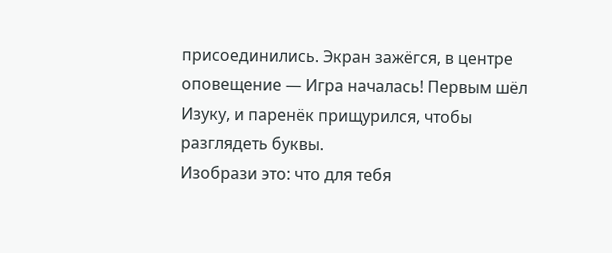присоединились. Экран зажёгся, в центре оповещение — Игра началась! Первым шёл Изуку, и паренёк прищурился, чтобы разглядеть буквы.
Изобрази это: что для тебя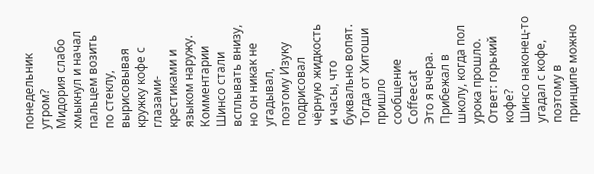понедельник утром?
Мидория слабо хмыкнул и начал пальцем возить по стеклу, вырисовывая кружку кофе с глазами-крестиками и языком наружу. Комментарии Шинсо стали всплывать внизу, но он никак не угадывал, поэтому Изуку подрисовал чёрную жидкость и часы, что буквально вопят. Тогда от Хитоши пришло сообщение
Coffeecat
Это я вчера. Прибежал в школу, когда пол урока прошло.
Ответ: горький кофе?
Шинсо наконец-то угадал с кофе, поэтому в принципе можно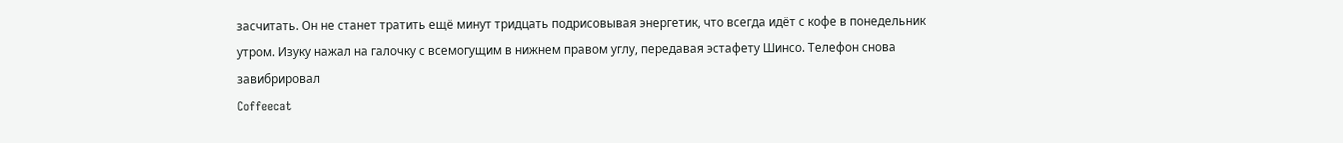засчитать. Он не станет тратить ещё минут тридцать подрисовывая энергетик, что всегда идёт с кофе в понедельник утром. Изуку нажал на галочку с всемогущим в нижнем правом углу, передавая эстафету Шинсо. Телефон снова завибрировал
Coffeecat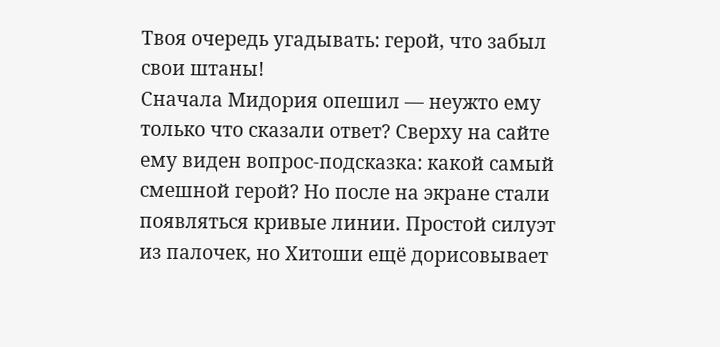Твоя очередь угадывать: герой, что забыл свои штаны!
Сначала Мидория опешил — неужто ему только что сказали ответ? Сверху на сайте ему виден вопрос-подсказка: какой самый смешной герой? Но после на экране стали появляться кривые линии. Простой силуэт из палочек, но Хитоши ещё дорисовывает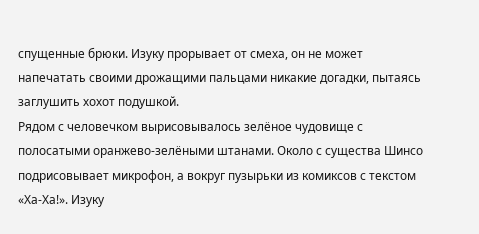спущенные брюки. Изуку прорывает от смеха, он не может напечатать своими дрожащими пальцами никакие догадки, пытаясь заглушить хохот подушкой.
Рядом с человечком вырисовывалось зелёное чудовище с полосатыми оранжево-зелёными штанами. Около с существа Шинсо подрисовывает микрофон, а вокруг пузырьки из комиксов с текстом «Ха-Ха!». Изуку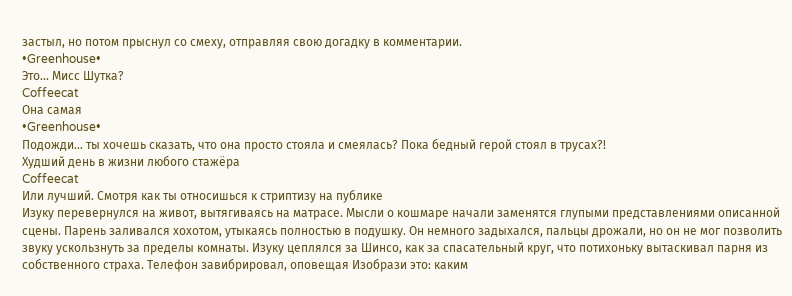застыл, но потом прыснул со смеху, отправляя свою догадку в комментарии.
•Greenhouse•
Это... Мисс Шутка?
Coffeecat
Она самая
•Greenhouse•
Подожди... ты хочешь сказать, что она просто стояла и смеялась? Пока бедный герой стоял в трусах?!
Худший день в жизни любого стажёра
Coffeecat
Или лучший. Смотря как ты относишься к стриптизу на публике
Изуку перевернулся на живот, вытягиваясь на матрасе. Мысли о кошмаре начали заменятся глупыми представлениями описанной сцены. Парень заливался хохотом, утыкаясь полностью в подушку. Он немного задыхался, пальцы дрожали, но он не мог позволить звуку ускользнуть за пределы комнаты. Изуку цеплялся за Шинсо, как за спасательный круг, что потихоньку вытаскивал парня из собственного страха. Телефон завибрировал, оповещая Изобрази это: каким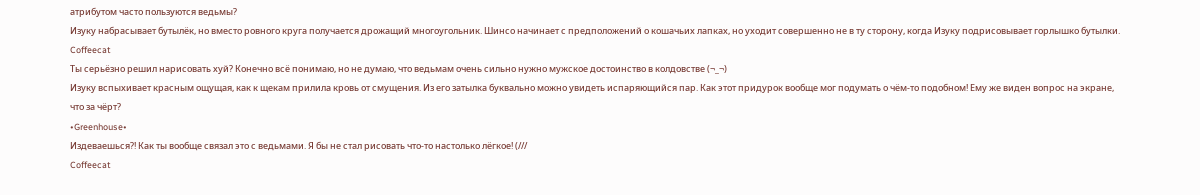атрибутом часто пользуются ведьмы?
Изуку набрасывает бутылёк, но вместо ровного круга получается дрожащий многоугольник. Шинсо начинает с предположений о кошачьих лапках, но уходит совершенно не в ту сторону, когда Изуку подрисовывает горлышко бутылки.
Coffeecat
Ты серьёзно решил нарисовать хуй? Конечно всё понимаю, но не думаю, что ведьмам очень сильно нужно мужское достоинство в колдовстве (¬_¬)
Изуку вспыхивает красным ощущая, как к щекам прилила кровь от смущения. Из его затылка буквально можно увидеть испаряющийся пар. Как этот придурок вообще мог подумать о чём-то подобном! Ему же виден вопрос на экране, что за чёрт?
•Greenhouse•
Издеваешься?! Как ты вообще связал это с ведьмами. Я бы не стал рисовать что-то настолько лёгкое! (///
Coffeecat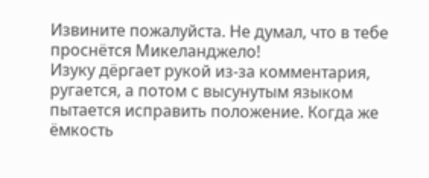Извините пожалуйста. Не думал, что в тебе проснётся Микеланджело!
Изуку дёргает рукой из-за комментария, ругается, а потом с высунутым языком пытается исправить положение. Когда же ёмкость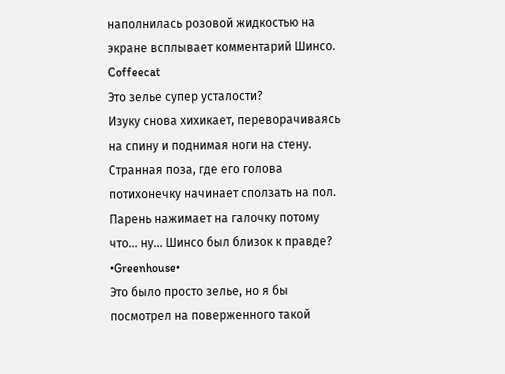наполнилась розовой жидкостью на экране всплывает комментарий Шинсо.
Coffeecat
Это зелье супер усталости?
Изуку снова хихикает, переворачиваясь на спину и поднимая ноги на стену. Странная поза, где его голова потихонечку начинает сползать на пол. Парень нажимает на галочку потому что... ну... Шинсо был близок к правде?
•Greenhouse•
Это было просто зелье, но я бы посмотрел на поверженного такой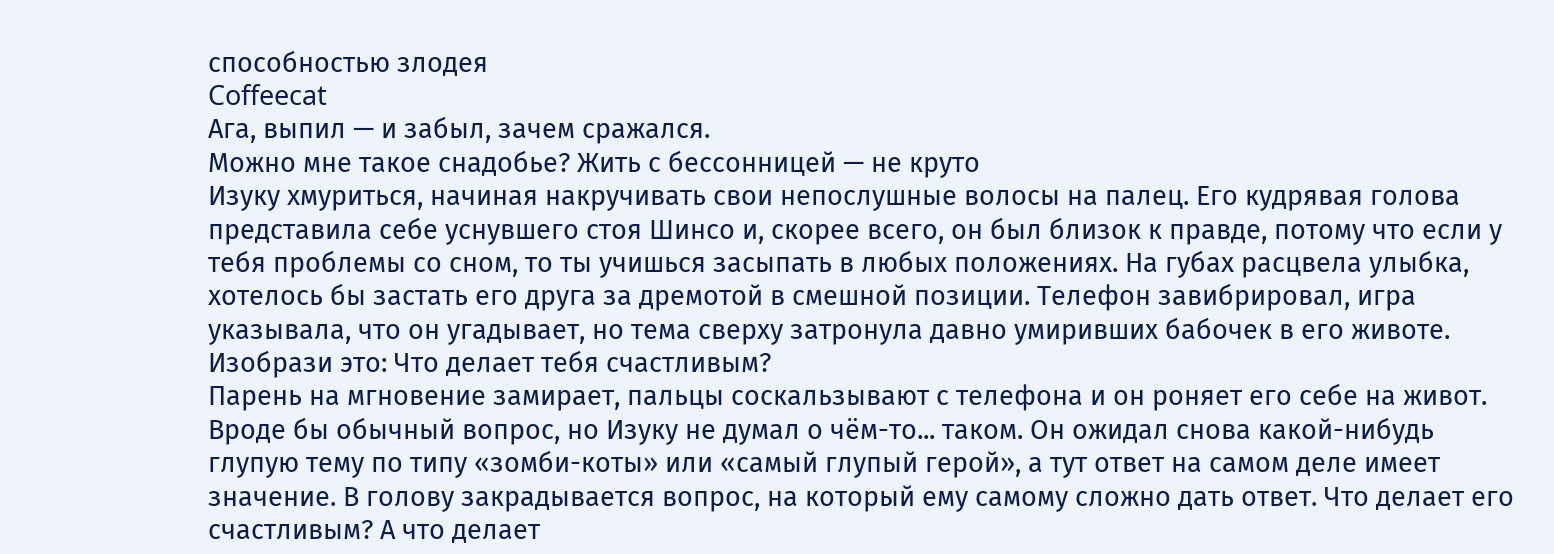способностью злодея
Coffeecat
Ага, выпил — и забыл, зачем сражался.
Можно мне такое снадобье? Жить с бессонницей — не круто
Изуку хмуриться, начиная накручивать свои непослушные волосы на палец. Его кудрявая голова представила себе уснувшего стоя Шинсо и, скорее всего, он был близок к правде, потому что если у тебя проблемы со сном, то ты учишься засыпать в любых положениях. На губах расцвела улыбка, хотелось бы застать его друга за дремотой в смешной позиции. Телефон завибрировал, игра указывала, что он угадывает, но тема сверху затронула давно умиривших бабочек в его животе.
Изобрази это: Что делает тебя счастливым?
Парень на мгновение замирает, пальцы соскальзывают с телефона и он роняет его себе на живот. Вроде бы обычный вопрос, но Изуку не думал о чём-то... таком. Он ожидал снова какой-нибудь глупую тему по типу «зомби-коты» или «самый глупый герой», а тут ответ на самом деле имеет значение. В голову закрадывается вопрос, на который ему самому сложно дать ответ. Что делает его счастливым? А что делает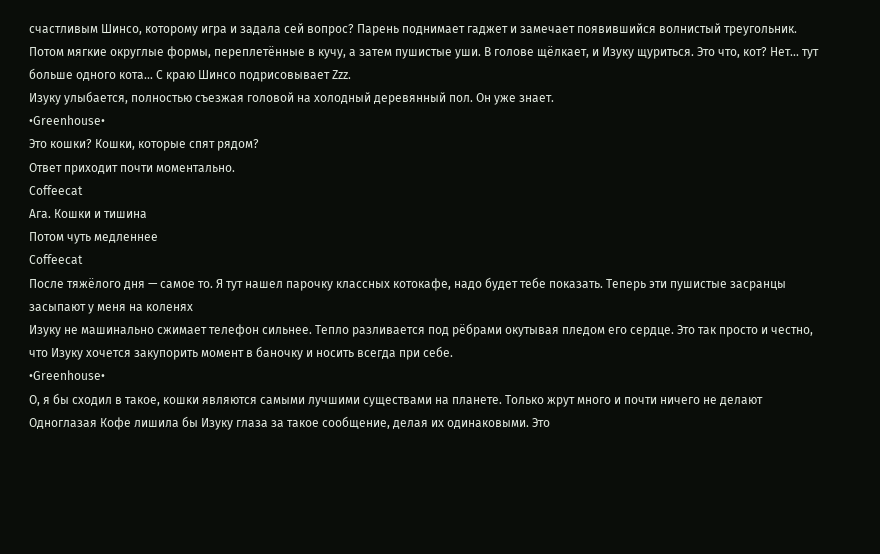счастливым Шинсо, которому игра и задала сей вопрос? Парень поднимает гаджет и замечает появившийся волнистый треугольник. Потом мягкие округлые формы, переплетённые в кучу, а затем пушистые уши. В голове щёлкает, и Изуку щуриться. Это что, кот? Нет... тут больше одного кота... С краю Шинсо подрисовывает Zzz.
Изуку улыбается, полностью съезжая головой на холодный деревянный пол. Он уже знает.
•Greenhouse•
Это кошки? Кошки, которые спят рядом?
Ответ приходит почти моментально.
Coffeecat
Ага. Кошки и тишина
Потом чуть медленнее
Coffeecat
После тяжёлого дня — самое то. Я тут нашел парочку классных котокафе, надо будет тебе показать. Теперь эти пушистые засранцы засыпают у меня на коленях
Изуку не машинально сжимает телефон сильнее. Тепло разливается под рёбрами окутывая пледом его сердце. Это так просто и честно, что Изуку хочется закупорить момент в баночку и носить всегда при себе.
•Greenhouse•
О, я бы сходил в такое, кошки являются самыми лучшими существами на планете. Только жрут много и почти ничего не делают
Одноглазая Кофе лишила бы Изуку глаза за такое сообщение, делая их одинаковыми. Это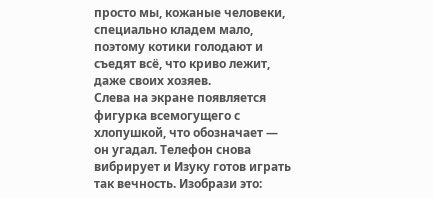просто мы, кожаные человеки, специально кладем мало, поэтому котики голодают и съедят всё, что криво лежит, даже своих хозяев.
Слева на экране появляется фигурка всемогущего с хлопушкой, что обозначает — он угадал. Телефон снова вибрирует и Изуку готов играть так вечность. Изобрази это: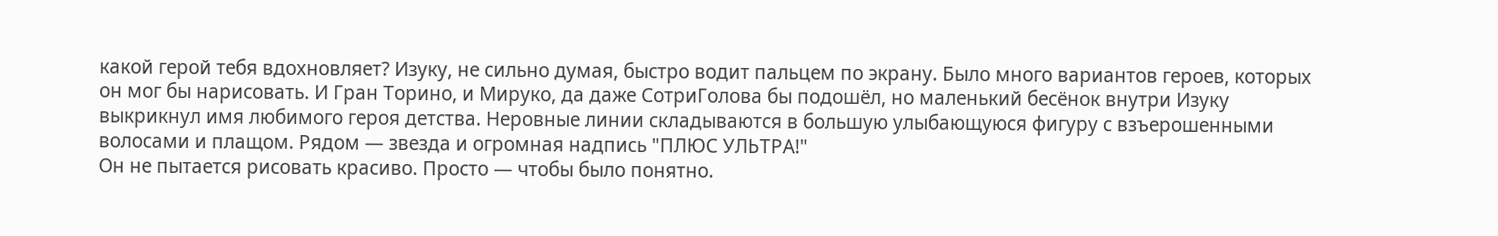какой герой тебя вдохновляет? Изуку, не сильно думая, быстро водит пальцем по экрану. Было много вариантов героев, которых он мог бы нарисовать. И Гран Торино, и Мируко, да даже СотриГолова бы подошёл, но маленький бесёнок внутри Изуку выкрикнул имя любимого героя детства. Неровные линии складываются в большую улыбающуюся фигуру с взъерошенными волосами и плащом. Рядом — звезда и огромная надпись "ПЛЮС УЛЬТРА!"
Он не пытается рисовать красиво. Просто — чтобы было понятно.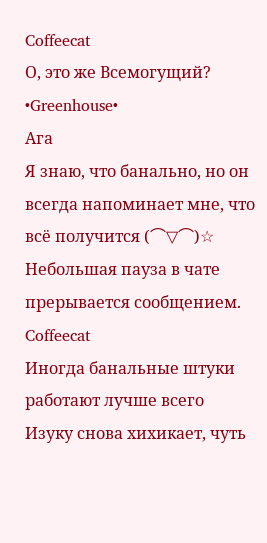Coffeecat
О, это же Всемогущий?
•Greenhouse•
Ага
Я знаю, что банально, но он всегда напоминает мне, что всё получится (⌒▽⌒)☆
Небольшая пауза в чате прерывается сообщением.
Coffeecat
Иногда банальные штуки работают лучше всего
Изуку снова хихикает, чуть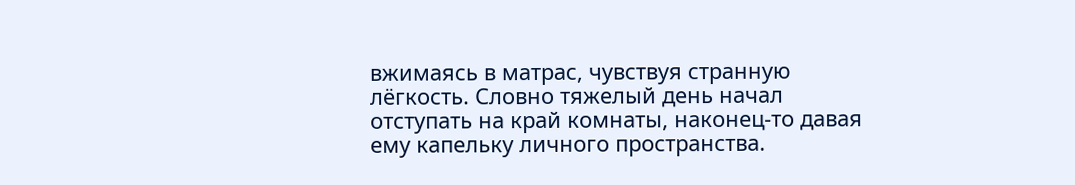вжимаясь в матрас, чувствуя странную лёгкость. Словно тяжелый день начал отступать на край комнаты, наконец-то давая ему капельку личного пространства.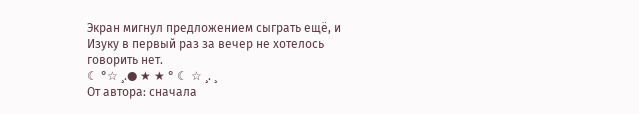Экран мигнул предложением сыграть ещё, и Изуку в первый раз за вечер не хотелось говорить нет.
☾ °☆ ¸.● ★ ★ ° ☾ ☆ ¸. ¸
От автора: сначала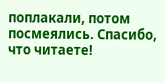поплакали, потом посмеялись. Спасибо, что читаете!